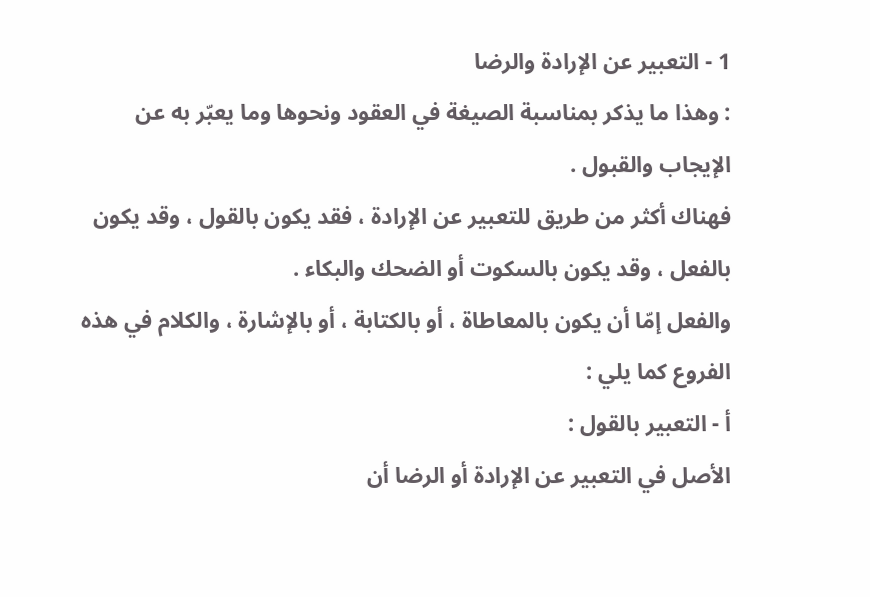1 - التعبير عن الإرادة والرضا
: وهذا ما يذكر بمناسبة الصيغة في العقود ونحوها وما يعبّر به عن الإيجاب والقبول .
فهناك أكثر من طريق للتعبير عن الإرادة ، فقد يكون بالقول ، وقد يكون بالفعل ، وقد يكون بالسكوت أو الضحك والبكاء .
والفعل إمّا أن يكون بالمعاطاة ، أو بالكتابة ، أو بالإشارة ، والكلام في هذه الفروع كما يلي :
أ - التعبير بالقول :
الأصل في التعبير عن الإرادة أو الرضا أن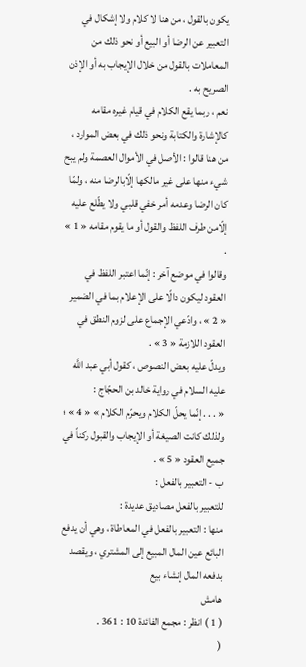يكون بالقول ، من هنا لا كلام ولا إشكال في التعبير عن الرضا أو البيع أو نحو ذلك من المعاملات بالقول من خلال الإيجاب به أو الإذن الصريح به .
نعم ، ربما يقع الكلام في قيام غيره مقامه كالإشارة والكتابة ونحو ذلك في بعض الموارد ، من هنا قالوا : الأصل في الأموال العصمة ولم يبح شيء منها على غير مالكها إلّابالرضا منه ، ولمّا كان الرضا وعدمه أمر خفي قلبي ولا يطّلع عليه إلّامن طرف اللفظ والقول أو ما يقوم مقامه « 1 » .
وقالوا في موضع آخر : إنّما اعتبر اللفظ في العقود ليكون دالًا على الإعلام بما في الضمير « 2 » ، وادّعي الإجماع على لزوم النطق في العقود اللازمة « 3 » .
ويدلّ عليه بعض النصوص ، كقول أبي عبد اللَّه عليه السلام في رواية خالد بن الحجّاج :
« . . . إنّما يحلّ الكلام ويحرّم الكلام » « 4 » ؛ ولذلك كانت الصيغة أو الإيجاب والقبول ركناً في جميع العقود « 5 » .
ب - التعبير بالفعل :
للتعبير بالفعل مصاديق عديدة :
منها : التعبير بالفعل في المعاطاة ، وهي أن يدفع البائع عين المال المبيع إلى المشتري ، ويقصد بدفعه المال إنشاء بيع
هامش
( 1 ) انظر : مجمع الفائدة 10 : 361 .
(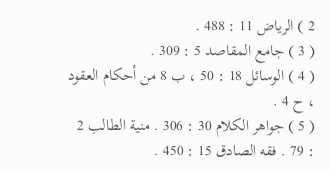2 ) الرياض 11 : 488 .
( 3 ) جامع المقاصد 5 : 309 .
( 4 ) الوسائل 18 : 50 ، ب 8 من أحكام العقود ، ح 4 .
( 5 ) جواهر الكلام 30 : 306 . منية الطالب 2 : 79 . فقه الصادق 15 : 450 .